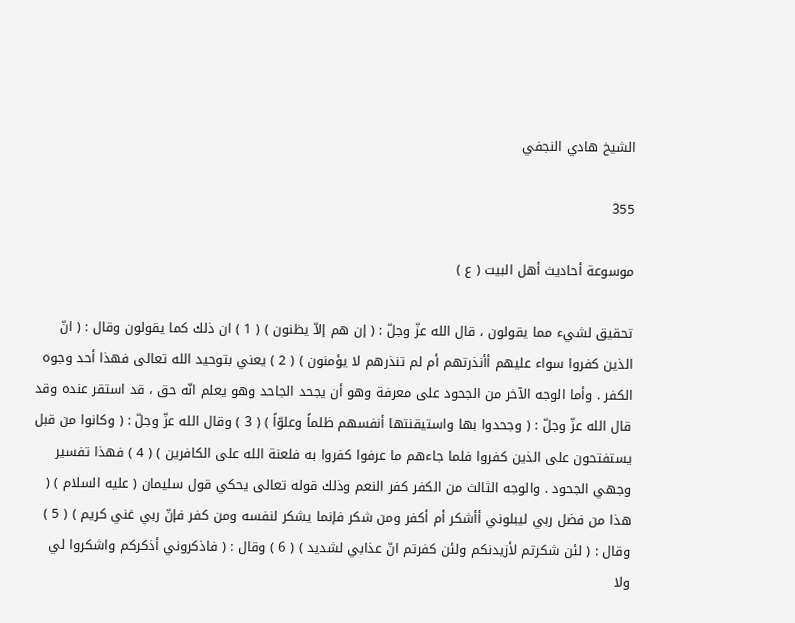الشيخ هادي النجفي

355

موسوعة أحاديث أهل البيت ( ع )

تحقيق لشيء مما يقولون ، قال الله عزّ وجلّ : ( إن هم إلاّ يظنون ) ( 1 ) ان ذلك كما يقولون وقال : ( انّ الذين كفروا سواء عليهم أأنذرتهم أم لم تنذرهم لا يؤمنون ) ( 2 ) يعني بتوحيد الله تعالى فهذا أحد وجوه الكفر . وأما الوجه الآخر من الجحود على معرفة وهو أن يجحد الجاحد وهو يعلم انّه حق ، قد استقر عنده وقد قال الله عزّ وجلّ : ( وجحدوا بها واستيقنتها أنفسهم ظلماً وعلوّاً ) ( 3 ) وقال الله عزّ وجلّ : ( وكانوا من قبل يستفتحون على الذين كفروا فلما جاءهم ما عرفوا كفروا به فلعنة الله على الكافرين ) ( 4 ) فهذا تفسير وجهي الجحود . والوجه الثالث من الكفر كفر النعم وذلك قوله تعالى يحكي قول سليمان ( عليه السلام ) ( هذا من فضل ربي ليبلوني أأشكر أم أكفر ومن شكر فإنما يشكر لنفسه ومن كفر فإنّ ربي غني كريم ) ( 5 ) وقال : ( لئن شكرتم لأزيدنكم ولئن كفرتم انّ عذابي لشديد ) ( 6 ) وقال : ( فاذكروني أذكركم واشكروا لي ولا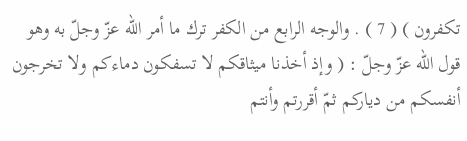تكفرون ) ( 7 ) . والوجه الرابع من الكفر ترك ما أمر الله عزّ وجلّ به وهو قول الله عزّ وجلّ : ( وإذ أخذنا ميثاقكم لا تسفكون دماءكم ولا تخرجون أنفسكم من دياركم ثمّ أقررتم وأنتم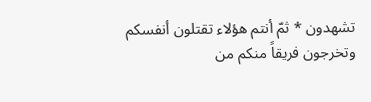تشهدون * ثمّ أنتم هؤلاء تقتلون أنفسكم وتخرجون فريقاً منكم من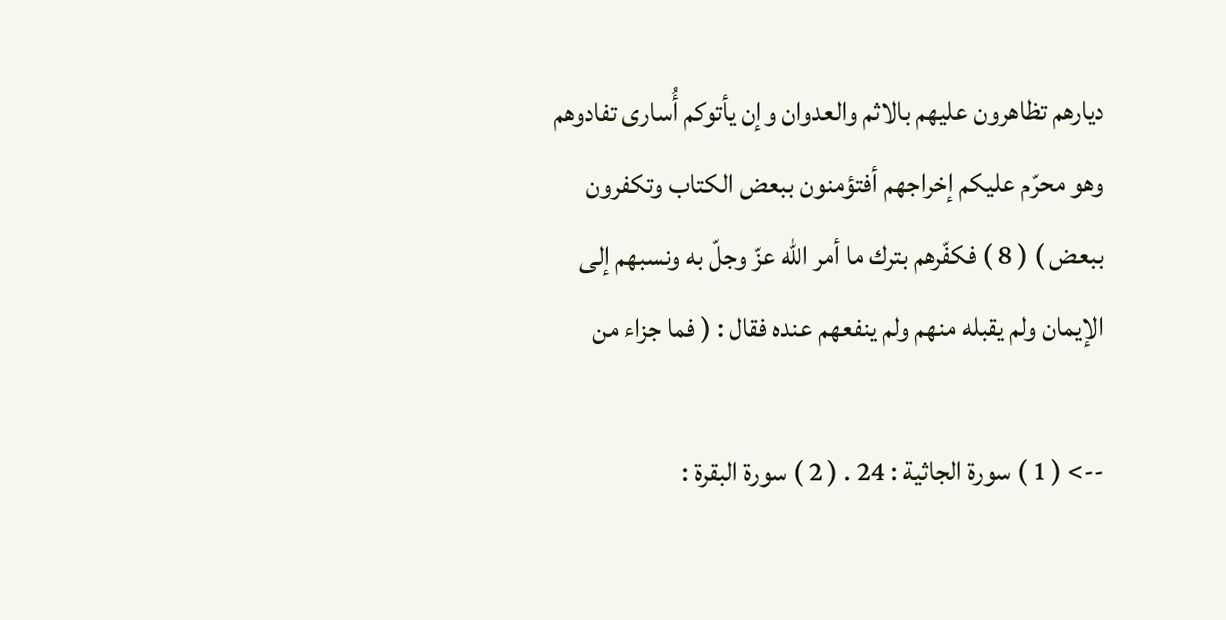ديارهم تظاهرون عليهم بالاثم والعدوان وإن يأتوكم أُسارى تفادوهم وهو محرّم عليكم إخراجهم أفتؤمنون ببعض الكتاب وتكفرون ببعض ) ( 8 ) فكفّرهم بترك ما أمر الله عزّ وجلّ به ونسبهم إلى الإيمان ولم يقبله منهم ولم ينفعهم عنده فقال : ( فما جزاء من

--> ( 1 ) سورة الجاثية : 24 . ( 2 ) سورة البقرة :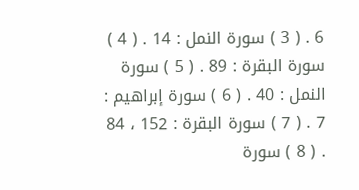6 . ( 3 ) سورة النمل : 14 . ( 4 ) سورة البقرة : 89 . ( 5 ) سورة النمل : 40 . ( 6 ) سورة إبراهيم : 7 . ( 7 ) سورة البقرة : 152 ، 84 . ( 8 ) سورة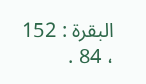البقرة : 152 ، 84 .